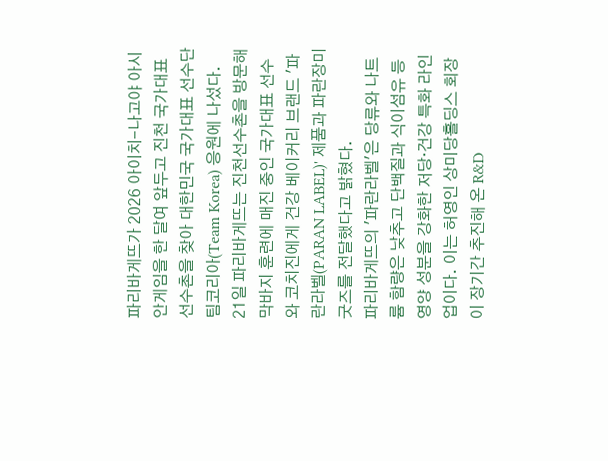파리바게뜨가 2026 아이치-나고야 아시안게임을 한 달여 앞두고 진천 국가대표선수촌을 찾아 대한민국 국가대표 선수단 팀코리아(Team Korea) 응원에 나섰다.
21일 파리바게뜨는 진천선수촌을 방문해 막바지 훈련에 매진 중인 국가대표 선수와 코치진에게 건강 베이커리 브랜드 '파란라벨(PARAN LABEL)' 제품과 파란장미 굿즈를 전달했다고 밝혔다.
파리바게뜨의 '파란라벨'은 당류와 나트륨 함량은 낮추고 단백질과 식이섬유 등 영양 성분을 강화한 저당·건강 특화 라인업이다. 이는 허영인 상미당홀딩스 회장이 장기간 추진해 온 R&D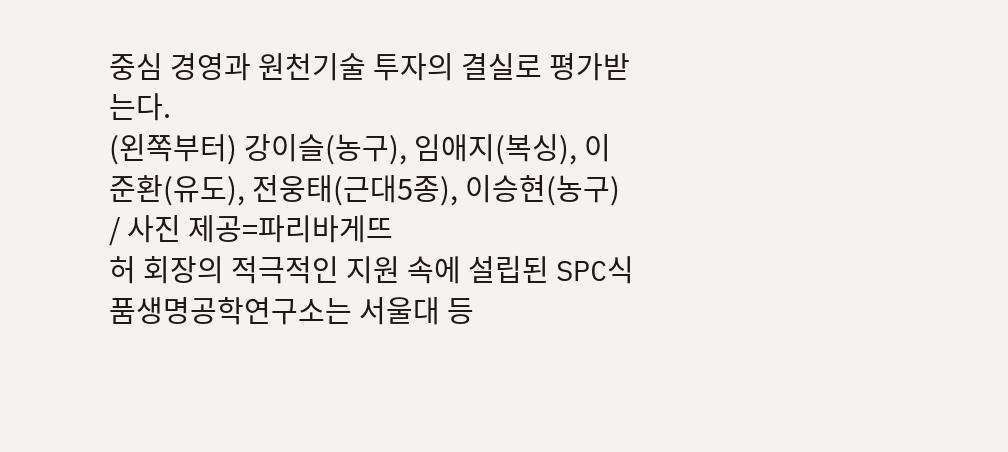중심 경영과 원천기술 투자의 결실로 평가받는다.
(왼쪽부터) 강이슬(농구), 임애지(복싱), 이준환(유도), 전웅태(근대5종), 이승현(농구) / 사진 제공=파리바게뜨
허 회장의 적극적인 지원 속에 설립된 SPC식품생명공학연구소는 서울대 등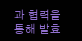과 협력을 통해 발효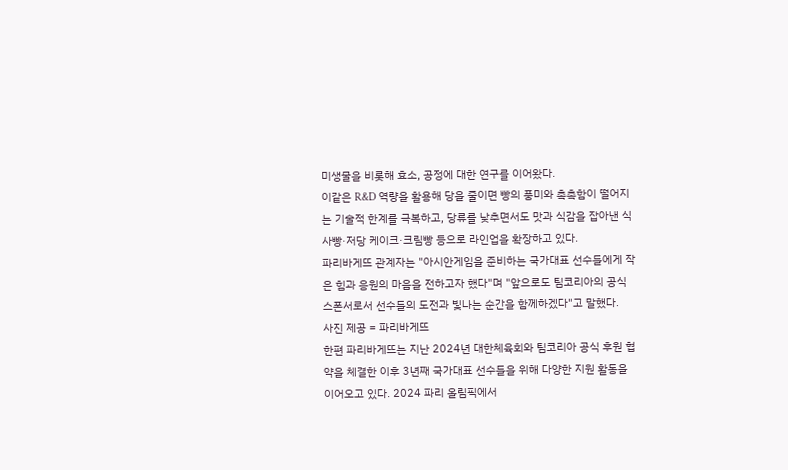미생물을 비롯해 효소, 공정에 대한 연구를 이어왔다.
이같은 R&D 역량을 활용해 당을 줄이면 빵의 풍미와 촉촉함이 떨어지는 기술적 한계를 극복하고, 당류를 낮추면서도 맛과 식감을 잡아낸 식사빵·저당 케이크·크림빵 등으로 라인업을 확장하고 있다.
파리바게뜨 관계자는 "아시안게임을 준비하는 국가대표 선수들에게 작은 힘과 응원의 마음을 전하고자 했다"며 "앞으로도 팀코리아의 공식 스폰서로서 선수들의 도전과 빛나는 순간을 함께하겠다"고 말했다.
사진 제공 = 파리바게뜨
한편 파리바게뜨는 지난 2024년 대한체육회와 팀코리아 공식 후원 협약을 체결한 이후 3년째 국가대표 선수들을 위해 다양한 지원 활동을 이어오고 있다. 2024 파리 올림픽에서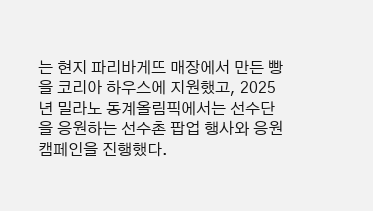는 현지 파리바게뜨 매장에서 만든 빵을 코리아 하우스에 지원했고, 2025년 밀라노 동계올림픽에서는 선수단을 응원하는 선수촌 팝업 행사와 응원 캠페인을 진행했다.